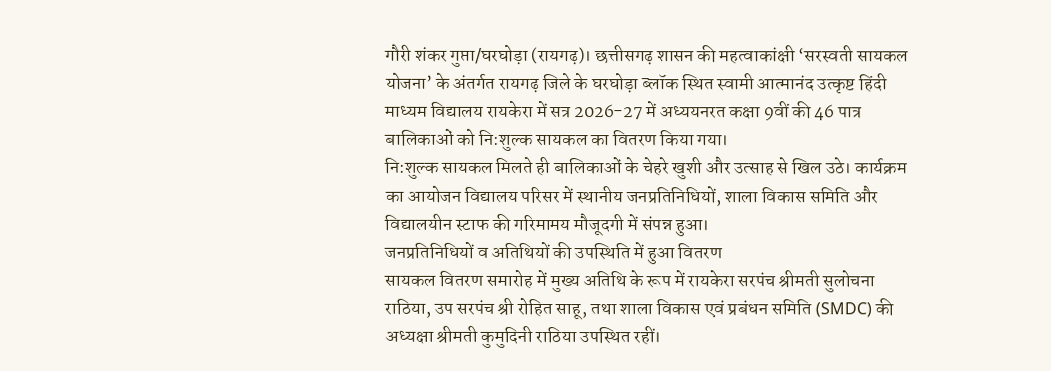गौरी शंकर गुप्ता/घरघोड़ा (रायगढ़)। छत्तीसगढ़ शासन की महत्वाकांक्षी ‘सरस्वती सायकल योजना’ के अंतर्गत रायगढ़ जिले के घरघोड़ा ब्लॉक स्थित स्वामी आत्मानंद उत्कृष्ट हिंदी माध्यम विद्यालय रायकेरा में सत्र 2026-27 में अध्ययनरत कक्षा 9वीं की 46 पात्र बालिकाओं को नि:शुल्क सायकल का वितरण किया गया।
नि:शुल्क सायकल मिलते ही बालिकाओं के चेहरे खुशी और उत्साह से खिल उठे। कार्यक्रम का आयोजन विद्यालय परिसर में स्थानीय जनप्रतिनिधियों, शाला विकास समिति और विद्यालयीन स्टाफ की गरिमामय मौजूदगी में संपन्न हुआ।
जनप्रतिनिधियों व अतिथियों की उपस्थिति में हुआ वितरण
सायकल वितरण समारोह में मुख्य अतिथि के रूप में रायकेरा सरपंच श्रीमती सुलोचना राठिया, उप सरपंच श्री रोहित साहू, तथा शाला विकास एवं प्रबंधन समिति (SMDC) की अध्यक्षा श्रीमती कुमुदिनी राठिया उपस्थित रहीं।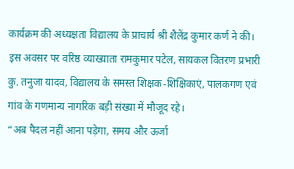कार्यक्रम की अध्यक्षता विद्यालय के प्राचार्य श्री शैलेंद्र कुमार कर्ण ने की। इस अवसर पर वरिष्ठ व्याख्याता रामकुमार पटेल, सायकल वितरण प्रभारी कु. तनुजा यादव, विद्यालय के समस्त शिक्षक-शिक्षिकाएं, पालकगण एवं गांव के गणमान्य नागरिक बड़ी संख्या में मौजूद रहे।
“अब पैदल नहीं आना पड़ेगा, समय और ऊर्जा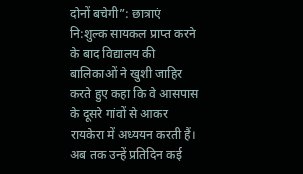दोनों बचेगी”: छात्राएं
नि:शुल्क सायकल प्राप्त करने के बाद विद्यालय की बालिकाओं ने खुशी जाहिर करते हुए कहा कि वे आसपास के दूसरे गांवों से आकर रायकेरा में अध्ययन करती हैं। अब तक उन्हें प्रतिदिन कई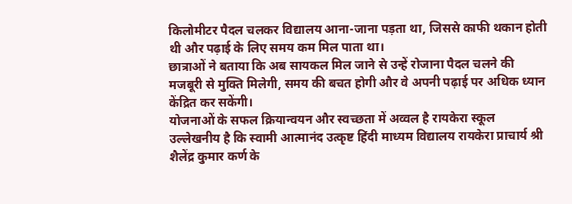किलोमीटर पैदल चलकर विद्यालय आना-जाना पड़ता था, जिससे काफी थकान होती थी और पढ़ाई के लिए समय कम मिल पाता था।
छात्राओं ने बताया कि अब सायकल मिल जाने से उन्हें रोजाना पैदल चलने की मजबूरी से मुक्ति मिलेगी, समय की बचत होगी और वे अपनी पढ़ाई पर अधिक ध्यान केंद्रित कर सकेंगी।
योजनाओं के सफल क्रियान्वयन और स्वच्छता में अव्वल है रायकेरा स्कूल
उल्लेखनीय है कि स्वामी आत्मानंद उत्कृष्ट हिंदी माध्यम विद्यालय रायकेरा प्राचार्य श्री शैलेंद्र कुमार कर्ण के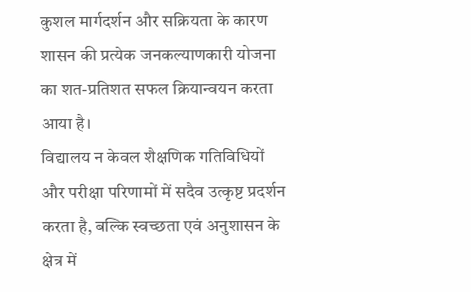कुशल मार्गदर्शन और सक्रियता के कारण शासन की प्रत्येक जनकल्याणकारी योजना का शत-प्रतिशत सफल क्रियान्वयन करता आया है।
विद्यालय न केवल शैक्षणिक गतिविधियों और परीक्षा परिणामों में सदैव उत्कृष्ट प्रदर्शन करता है, बल्कि स्वच्छता एवं अनुशासन के क्षेत्र में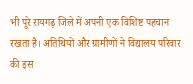भी पूरे रायगढ़ जिले में अपनी एक विशिष्ट पहचान रखता है। अतिथियों और ग्रामीणों ने विद्यालय परिवार की इस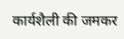कार्यशैली की जमकर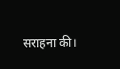सराहना की।